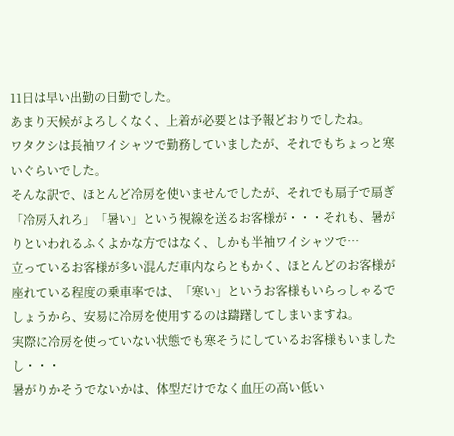11日は早い出勤の日勤でした。
あまり天候がよろしくなく、上着が必要とは予報どおりでしたね。
ワタクシは長袖ワイシャツで勤務していましたが、それでもちょっと寒いぐらいでした。
そんな訳で、ほとんど冷房を使いませんでしたが、それでも扇子で扇ぎ「冷房入れろ」「暑い」という視線を送るお客様が・・・それも、暑がりといわれるふくよかな方ではなく、しかも半袖ワイシャツで…
立っているお客様が多い混んだ車内ならともかく、ほとんどのお客様が座れている程度の乗車率では、「寒い」というお客様もいらっしゃるでしょうから、安易に冷房を使用するのは躊躇してしまいますね。
実際に冷房を使っていない状態でも寒そうにしているお客様もいましたし・・・
暑がりかそうでないかは、体型だけでなく血圧の高い低い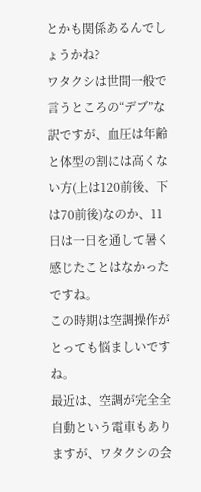とかも関係あるんでしょうかね?
ワタクシは世間一般で言うところの“デブ”な訳ですが、血圧は年齢と体型の割には高くない方(上は120前後、下は70前後)なのか、11日は一日を通して暑く感じたことはなかったですね。
この時期は空調操作がとっても悩ましいですね。
最近は、空調が完全全自動という電車もありますが、ワタクシの会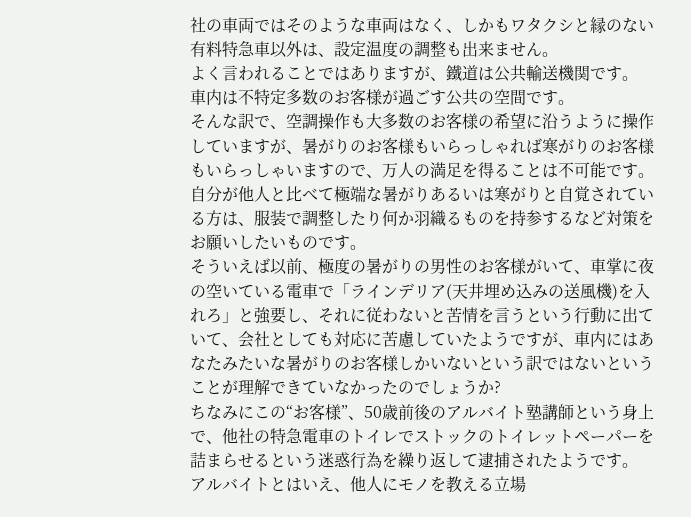社の車両ではそのような車両はなく、しかもワタクシと縁のない有料特急車以外は、設定温度の調整も出来ません。
よく言われることではありますが、鐵道は公共輸送機関です。
車内は不特定多数のお客様が過ごす公共の空間です。
そんな訳で、空調操作も大多数のお客様の希望に沿うように操作していますが、暑がりのお客様もいらっしゃれば寒がりのお客様もいらっしゃいますので、万人の満足を得ることは不可能です。
自分が他人と比べて極端な暑がりあるいは寒がりと自覚されている方は、服装で調整したり何か羽織るものを持参するなど対策をお願いしたいものです。
そういえば以前、極度の暑がりの男性のお客様がいて、車掌に夜の空いている電車で「ラインデリア(天井埋め込みの送風機)を入れろ」と強要し、それに従わないと苦情を言うという行動に出ていて、会社としても対応に苦慮していたようですが、車内にはあなたみたいな暑がりのお客様しかいないという訳ではないということが理解できていなかったのでしょうか?
ちなみにこの“お客様”、50歳前後のアルバイト塾講師という身上で、他社の特急電車のトイレでストックのトイレットペーパーを詰まらせるという迷惑行為を繰り返して逮捕されたようです。
アルバイトとはいえ、他人にモノを教える立場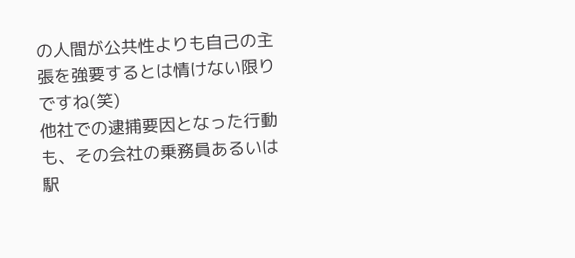の人間が公共性よりも自己の主張を強要するとは情けない限りですね(笑)
他社での逮捕要因となった行動も、その会社の乗務員あるいは駅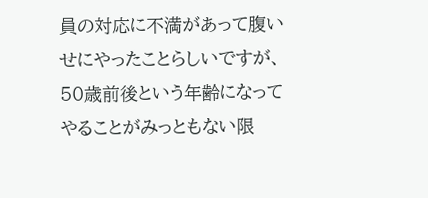員の対応に不満があって腹いせにやったことらしいですが、50歳前後という年齢になってやることがみっともない限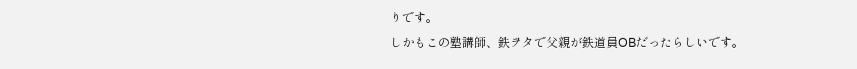りです。
しかもこの塾講師、鉄ヲタで父親が鉄道員OBだったらしいです。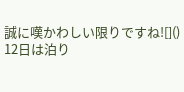誠に嘆かわしい限りですね![]()
12日は泊り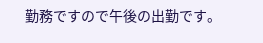勤務ですので午後の出勤です。